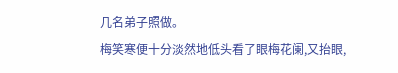几名弟子照做。
梅笑寒便十分淡然地低头看了眼梅花阑,又抬眼,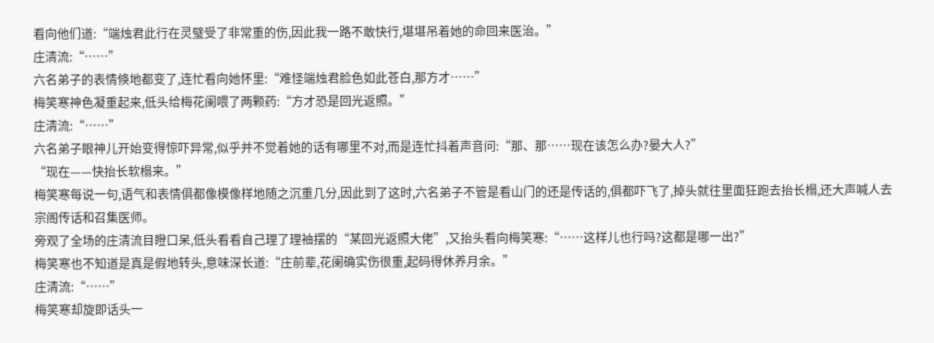看向他们道:“端烛君此行在灵璧受了非常重的伤,因此我一路不敢快行,堪堪吊着她的命回来医治。”
庄清流:“……”
六名弟子的表情倏地都变了,连忙看向她怀里:“难怪端烛君脸色如此苍白,那方才……”
梅笑寒神色凝重起来,低头给梅花阑喂了两颗药:“方才恐是回光返照。”
庄清流:“……”
六名弟子眼神儿开始变得惊吓异常,似乎并不觉着她的话有哪里不对,而是连忙抖着声音问:“那、那……现在该怎么办?晏大人?”
“现在——快抬长软榻来。”
梅笑寒每说一句,语气和表情俱都像模像样地随之沉重几分,因此到了这时,六名弟子不管是看山门的还是传话的,俱都吓飞了,掉头就往里面狂跑去抬长榻,还大声喊人去宗阁传话和召集医师。
旁观了全场的庄清流目瞪口呆,低头看看自己理了理袖摆的“某回光返照大佬”,又抬头看向梅笑寒:“……这样儿也行吗?这都是哪一出?”
梅笑寒也不知道是真是假地转头,意味深长道:“庄前辈,花阑确实伤很重,起码得休养月余。”
庄清流:“……”
梅笑寒却旋即话头一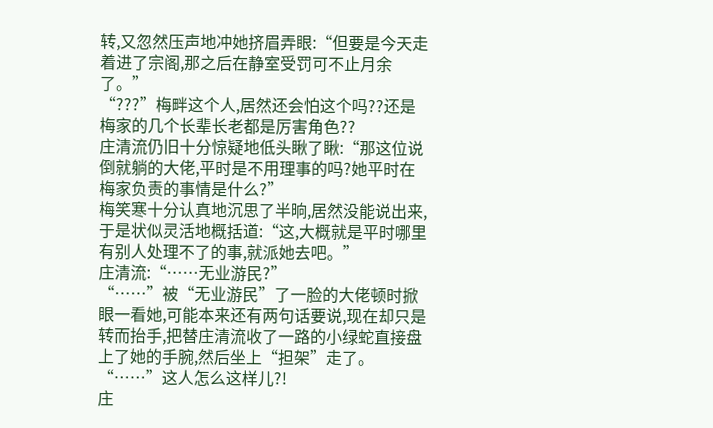转,又忽然压声地冲她挤眉弄眼:“但要是今天走着进了宗阁,那之后在静室受罚可不止月余了。”
“???”梅畔这个人,居然还会怕这个吗??还是梅家的几个长辈长老都是厉害角色??
庄清流仍旧十分惊疑地低头瞅了瞅:“那这位说倒就躺的大佬,平时是不用理事的吗?她平时在梅家负责的事情是什么?”
梅笑寒十分认真地沉思了半晌,居然没能说出来,于是状似灵活地概括道:“这,大概就是平时哪里有别人处理不了的事,就派她去吧。”
庄清流:“……无业游民?”
“……”被“无业游民”了一脸的大佬顿时掀眼一看她,可能本来还有两句话要说,现在却只是转而抬手,把替庄清流收了一路的小绿蛇直接盘上了她的手腕,然后坐上“担架”走了。
“……”这人怎么这样儿?!
庄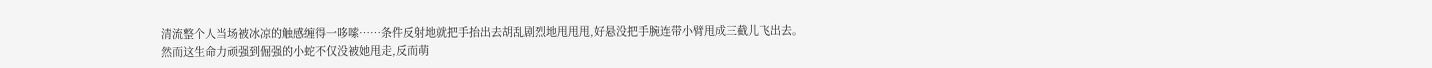清流整个人当场被冰凉的触感缠得一哆嗦……条件反射地就把手抬出去胡乱剧烈地甩甩甩,好悬没把手腕连带小臂甩成三截儿飞出去。
然而这生命力顽强到倔强的小蛇不仅没被她甩走,反而萌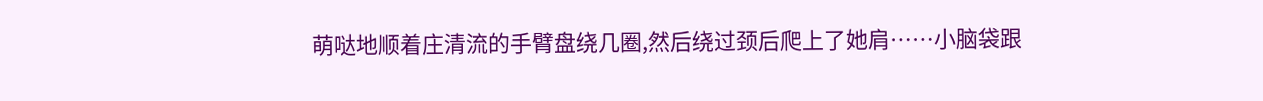萌哒地顺着庄清流的手臂盘绕几圈,然后绕过颈后爬上了她肩……小脑袋跟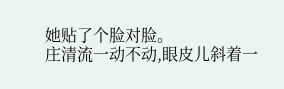她贴了个脸对脸。
庄清流一动不动,眼皮儿斜着一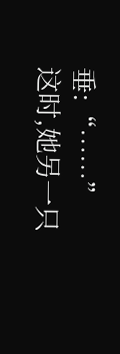垂:“……”
这时,她另一只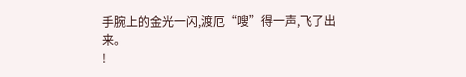手腕上的金光一闪,渡厄“嗖”得一声,飞了出来。
!